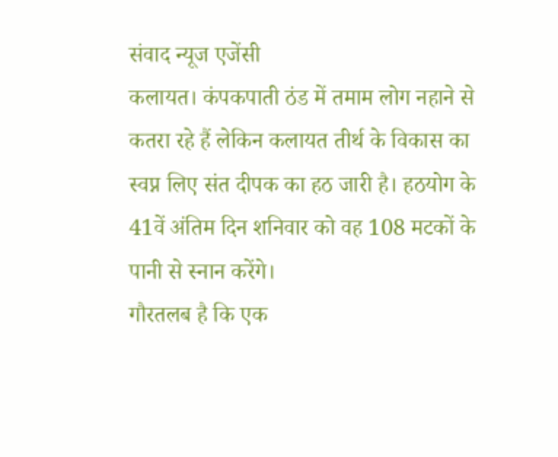संवाद न्यूज एजेंसी
कलायत। कंपकपाती ठंड में तमाम लोग नहाने से कतरा रहे हैं लेकिन कलायत तीर्थ के विकास का स्वप्न लिए संत दीपक का हठ जारी है। हठयोग के 41वें अंतिम दिन शनिवार को वह 108 मटकों के पानी से स्नान करेंगे।
गौरतलब है कि एक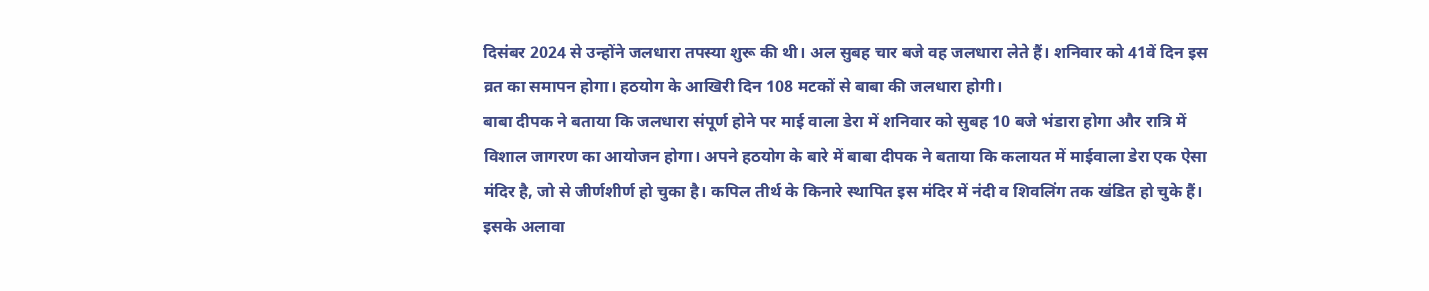दिसंबर 2024 से उन्होंने जलधारा तपस्या शुरू की थी। अल सुबह चार बजे वह जलधारा लेते हैं। शनिवार को 41वें दिन इस व्रत का समापन होगा। हठयोग के आखिरी दिन 108 मटकों से बाबा की जलधारा होगी।
बाबा दीपक ने बताया कि जलधारा संपूर्ण होने पर माई वाला डेरा में शनिवार को सुबह 10 बजे भंडारा होगा और रात्रि में विशाल जागरण का आयोजन होगा। अपने हठयोग के बारे में बाबा दीपक ने बताया कि कलायत में माईवाला डेरा एक ऐसा मंदिर है, जो से जीर्णशीर्ण हो चुका है। कपिल तीर्थ के किनारे स्थापित इस मंदिर में नंदी व शिवलिंग तक खंडित हो चुके हैं। इसके अलावा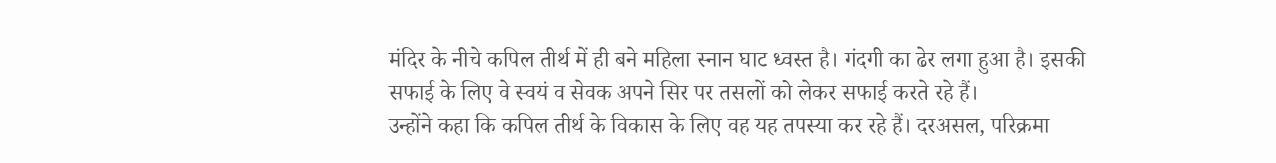मंदिर के नीचे कपिल तीर्थ में ही बने महिला स्नान घाट ध्वस्त है। गंदगी का ढेर लगा हुआ है। इसकी सफाई के लिए वे स्वयं व सेवक अपने सिर पर तसलों को लेकर सफाई करते रहे हैं।
उन्होंने कहा कि कपिल तीर्थ के विकास के लिए वह यह तपस्या कर रहे हैं। दरअसल, परिक्रमा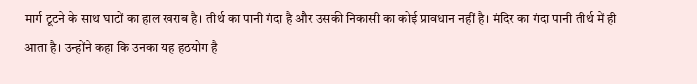मार्ग टूटने के साथ घाटों का हाल खराब है। तीर्थ का पानी गंदा है और उसकी निकासी का कोई प्रावधान नहीं है। मंदिर का गंदा पानी तीर्थ में ही आता है। उन्होंने कहा कि उनका यह हठयोग है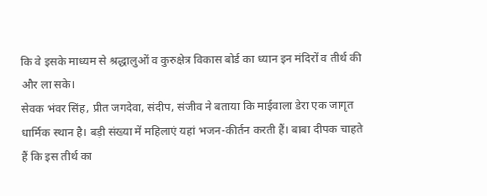कि वे इसके माध्यम से श्रद्धालुओं व कुरुक्षेत्र विकास बोर्ड का ध्यान इन मंदिरों व तीर्थ की और ला सके।
सेवक भंवर सिंह, प्रीत जगदेवा, संदीप, संजीव ने बताया कि माईवाला डेरा एक जागृत धार्मिक स्थान है। बड़ी संख्या में महिलाएं यहां भजन-कीर्तन करती हैं। बाबा दीपक चाहते हैं कि इस तीर्थ का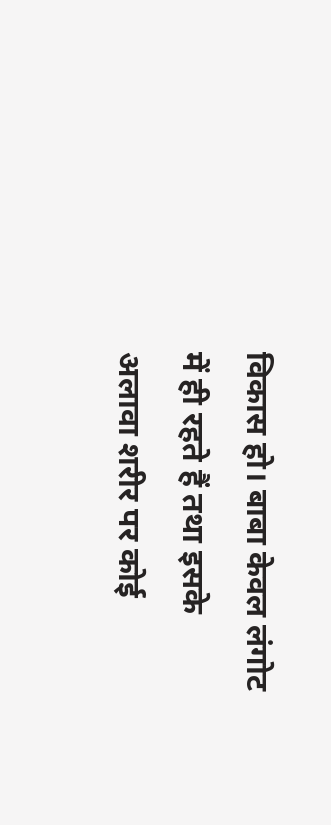विकास हो। बाबा केवल लंगोट में ही रहते हैं तथा इसके अलावा शरीर पर कोई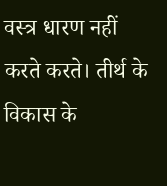वस्त्र धारण नहीं करते करते। तीर्थ के विकास के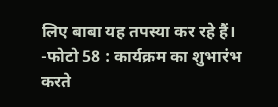लिए बाबा यह तपस्या कर रहे हैं।
-फोटो 58 : कार्यक्रम का शुभारंभ करते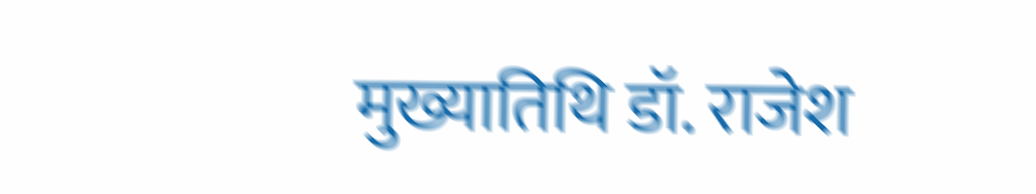मुख्यातिथि डॉ. राजेश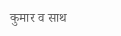कुमार व साथ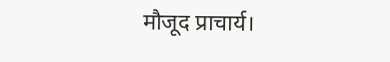मौजूद प्राचार्य।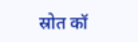स्रोत कॉ